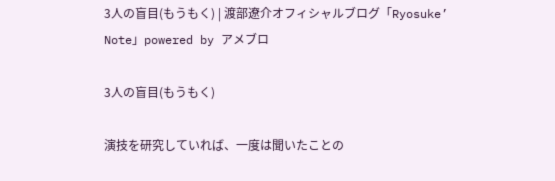3人の盲目(もうもく) | 渡部遼介オフィシャルブログ「Ryosuke’ Note」powered by アメブロ

3人の盲目(もうもく)

演技を研究していれば、一度は聞いたことの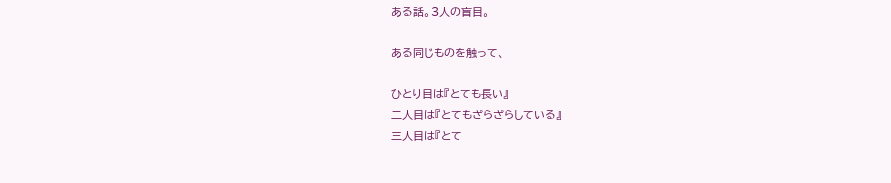ある話。3人の盲目。

ある同じものを触って、

ひとり目は『とても長い』
二人目は『とてもざらざらしている』
三人目は『とて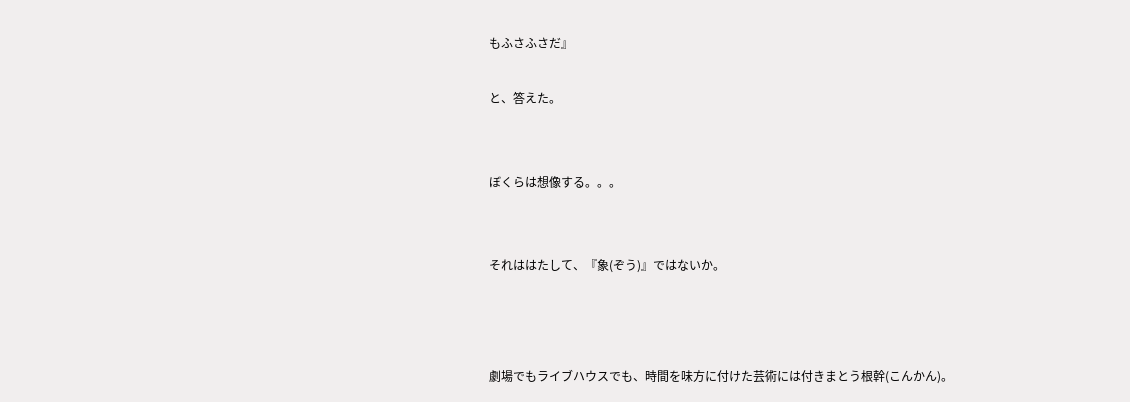もふさふさだ』

と、答えた。


ぼくらは想像する。。。


それははたして、『象(ぞう)』ではないか。



劇場でもライブハウスでも、時間を味方に付けた芸術には付きまとう根幹(こんかん)。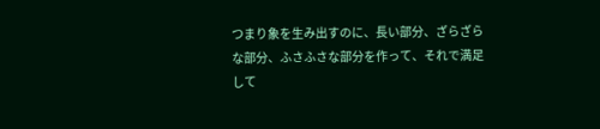つまり象を生み出すのに、長い部分、ざらざらな部分、ふさふさな部分を作って、それで満足して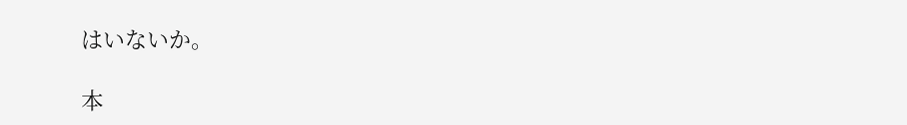はいないか。

本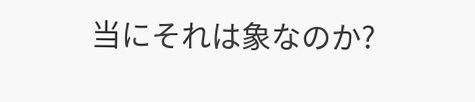当にそれは象なのか?